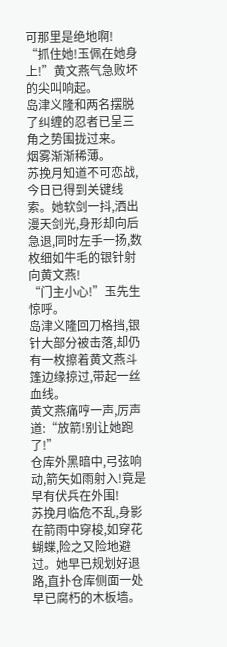可那里是绝地啊!
“抓住她!玉佩在她身上!”黄文燕气急败坏的尖叫响起。
岛津义隆和两名摆脱了纠缠的忍者已呈三角之势围拢过来。
烟雾渐渐稀薄。
苏挽月知道不可恋战,今日已得到关键线索。她软剑一抖,洒出漫天剑光,身形却向后急退,同时左手一扬,数枚细如牛毛的银针射向黄文燕!
“门主小心!”玉先生惊呼。
岛津义隆回刀格挡,银针大部分被击落,却仍有一枚擦着黄文燕斗篷边缘掠过,带起一丝血线。
黄文燕痛哼一声,厉声道:“放箭!别让她跑了!”
仓库外黑暗中,弓弦响动,箭矢如雨射入!竟是早有伏兵在外围!
苏挽月临危不乱,身影在箭雨中穿梭,如穿花蝴蝶,险之又险地避过。她早已规划好退路,直扑仓库侧面一处早已腐朽的木板墙。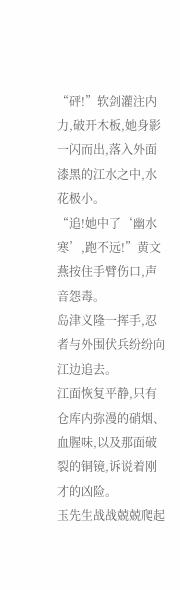“砰!”软剑灌注内力,破开木板,她身影一闪而出,落入外面漆黑的江水之中,水花极小。
“追!她中了‘幽水寒’,跑不远!”黄文燕按住手臂伤口,声音怨毒。
岛津义隆一挥手,忍者与外围伏兵纷纷向江边追去。
江面恢复平静,只有仓库内弥漫的硝烟、血腥味,以及那面破裂的铜镜,诉说着刚才的凶险。
玉先生战战兢兢爬起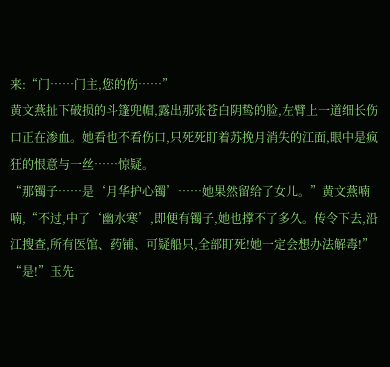来:“门……门主,您的伤……”
黄文燕扯下破损的斗篷兜帽,露出那张苍白阴鸷的脸,左臂上一道细长伤口正在渗血。她看也不看伤口,只死死盯着苏挽月消失的江面,眼中是疯狂的恨意与一丝……惊疑。
“那镯子……是‘月华护心镯’……她果然留给了女儿。”黄文燕喃喃,“不过,中了‘幽水寒’,即便有镯子,她也撑不了多久。传令下去,沿江搜查,所有医馆、药铺、可疑船只,全部盯死!她一定会想办法解毒!”
“是!”玉先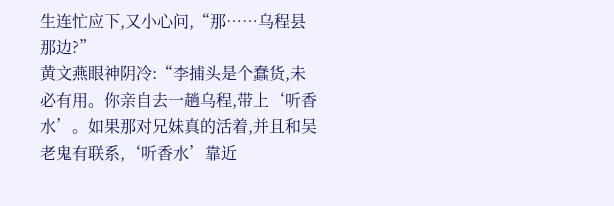生连忙应下,又小心问,“那……乌程县那边?”
黄文燕眼神阴冷:“李捕头是个蠢货,未必有用。你亲自去一趟乌程,带上‘听香水’。如果那对兄妹真的活着,并且和吴老鬼有联系,‘听香水’靠近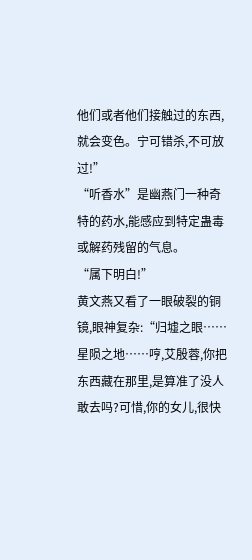他们或者他们接触过的东西,就会变色。宁可错杀,不可放过!”
“听香水”是幽燕门一种奇特的药水,能感应到特定蛊毒或解药残留的气息。
“属下明白!”
黄文燕又看了一眼破裂的铜镜,眼神复杂:“归墟之眼……星陨之地……哼,艾殷蓉,你把东西藏在那里,是算准了没人敢去吗?可惜,你的女儿,很快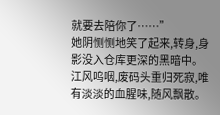就要去陪你了……”
她阴恻恻地笑了起来,转身,身影没入仓库更深的黑暗中。
江风呜咽,废码头重归死寂,唯有淡淡的血腥味,随风飘散。